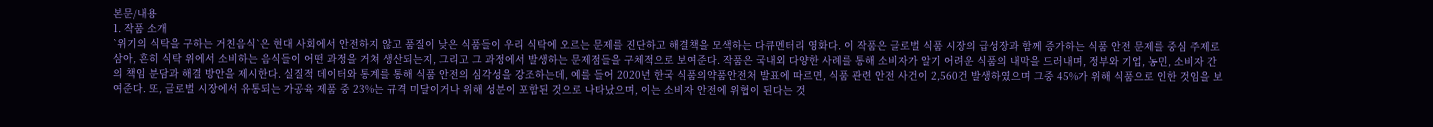본문/내용
1. 작품 소개
`위기의 식탁을 구하는 거친음식`은 현대 사회에서 안전하지 않고 품질이 낮은 식품들이 우리 식탁에 오르는 문제를 진단하고 해결책을 모색하는 다큐멘터리 영화다. 이 작품은 글로벌 식품 시장의 급성장과 함께 증가하는 식품 안전 문제를 중심 주제로 삼아, 흔히 식탁 위에서 소비하는 음식들이 어떤 과정을 거쳐 생산되는지, 그리고 그 과정에서 발생하는 문제점들을 구체적으로 보여준다. 작품은 국내외 다양한 사례를 통해 소비자가 알기 어려운 식품의 내막을 드러내며, 정부와 기업, 농민, 소비자 간의 책임 분담과 해결 방안을 제시한다. 실질적 데이터와 통계를 통해 식품 안전의 심각성을 강조하는데, 예를 들어 2020년 한국 식품의약품안전처 발표에 따르면, 식품 관련 안전 사건이 2,560건 발생하였으며 그중 45%가 위해 식품으로 인한 것임을 보여준다. 또, 글로벌 시장에서 유통되는 가공육 제품 중 23%는 규격 미달이거나 위해 성분이 포함된 것으로 나타났으며, 이는 소비자 안전에 위협이 된다는 것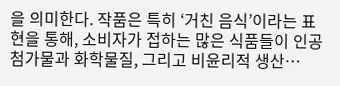을 의미한다. 작품은 특히 ‘거친 음식’이라는 표현을 통해, 소비자가 접하는 많은 식품들이 인공첨가물과 화학물질, 그리고 비윤리적 생산…